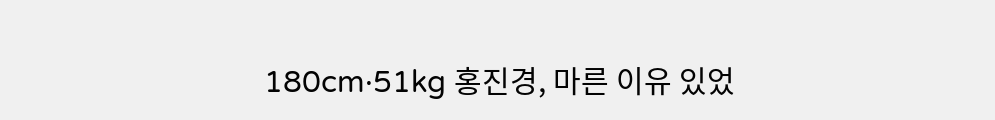180cm·51kg 홍진경, 마른 이유 있었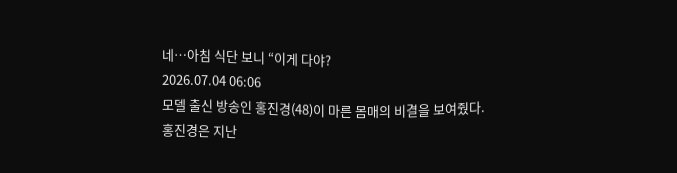네…아침 식단 보니 “이게 다야?
2026.07.04 06:06
모델 출신 방송인 홍진경(48)이 마른 몸매의 비결을 보여줬다.
홍진경은 지난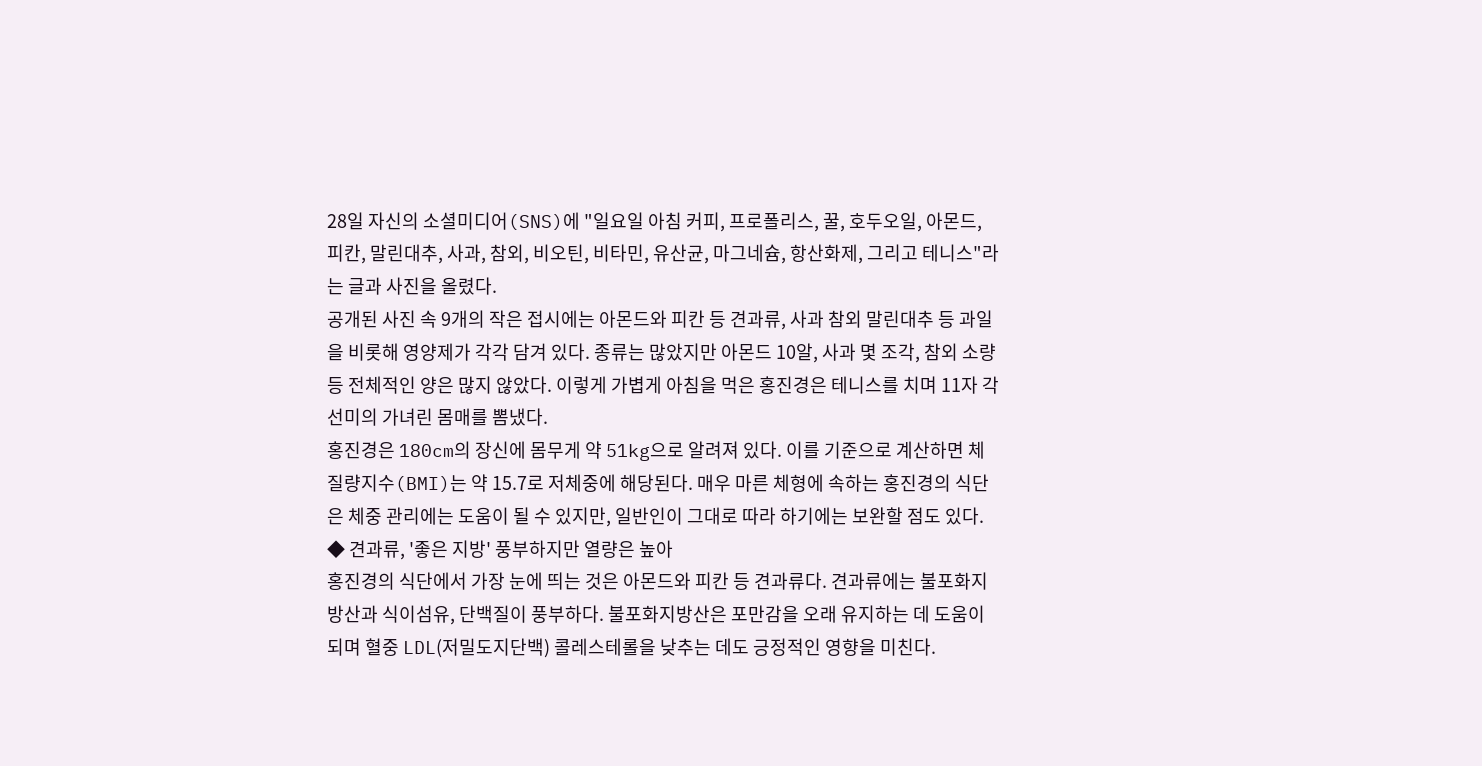28일 자신의 소셜미디어(SNS)에 "일요일 아침 커피, 프로폴리스, 꿀, 호두오일, 아몬드, 피칸, 말린대추, 사과, 참외, 비오틴, 비타민, 유산균, 마그네슘, 항산화제, 그리고 테니스"라는 글과 사진을 올렸다.
공개된 사진 속 9개의 작은 접시에는 아몬드와 피칸 등 견과류, 사과 참외 말린대추 등 과일을 비롯해 영양제가 각각 담겨 있다. 종류는 많았지만 아몬드 10알, 사과 몇 조각, 참외 소량 등 전체적인 양은 많지 않았다. 이렇게 가볍게 아침을 먹은 홍진경은 테니스를 치며 11자 각선미의 가녀린 몸매를 뽐냈다.
홍진경은 180cm의 장신에 몸무게 약 51kg으로 알려져 있다. 이를 기준으로 계산하면 체질량지수(BMI)는 약 15.7로 저체중에 해당된다. 매우 마른 체형에 속하는 홍진경의 식단은 체중 관리에는 도움이 될 수 있지만, 일반인이 그대로 따라 하기에는 보완할 점도 있다.
◆ 견과류, '좋은 지방' 풍부하지만 열량은 높아
홍진경의 식단에서 가장 눈에 띄는 것은 아몬드와 피칸 등 견과류다. 견과류에는 불포화지방산과 식이섬유, 단백질이 풍부하다. 불포화지방산은 포만감을 오래 유지하는 데 도움이 되며 혈중 LDL(저밀도지단백) 콜레스테롤을 낮추는 데도 긍정적인 영향을 미친다.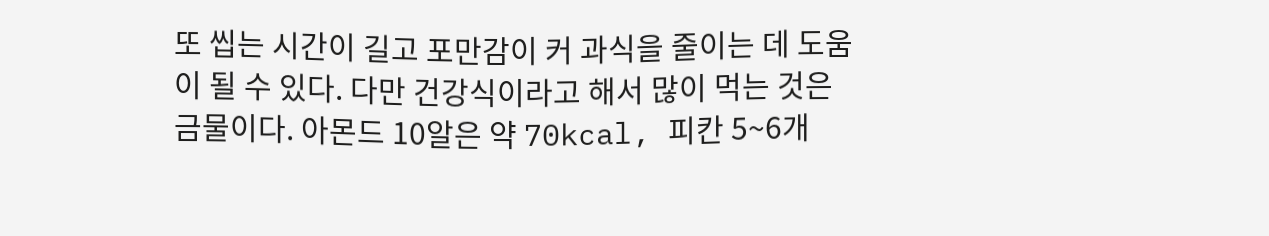또 씹는 시간이 길고 포만감이 커 과식을 줄이는 데 도움이 될 수 있다. 다만 건강식이라고 해서 많이 먹는 것은 금물이다. 아몬드 10알은 약 70kcal, 피칸 5~6개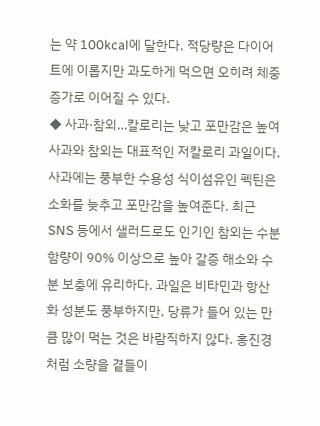는 약 100kcal에 달한다. 적당량은 다이어트에 이롭지만 과도하게 먹으면 오히려 체중 증가로 이어질 수 있다.
◆ 사과·참외…칼로리는 낮고 포만감은 높여
사과와 참외는 대표적인 저칼로리 과일이다. 사과에는 풍부한 수용성 식이섬유인 펙틴은 소화를 늦추고 포만감을 높여준다. 최근 SNS 등에서 샐러드로도 인기인 참외는 수분 함량이 90% 이상으로 높아 갈증 해소와 수분 보충에 유리하다. 과일은 비타민과 항산화 성분도 풍부하지만, 당류가 들어 있는 만큼 많이 먹는 것은 바람직하지 않다. 홍진경처럼 소량을 곁들이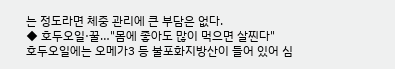는 정도라면 체중 관리에 큰 부담은 없다.
◆ 호두오일·꿀…"몸에 좋아도 많이 먹으면 살찐다"
호두오일에는 오메가3 등 불포화지방산이 들어 있어 심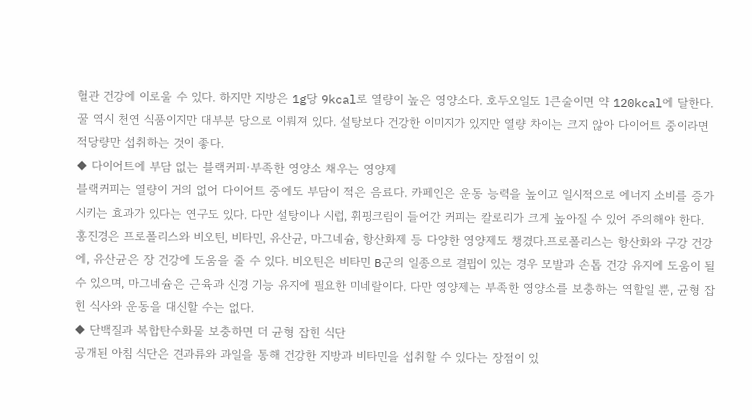혈관 건강에 이로울 수 있다. 하지만 지방은 1g당 9kcal로 열량이 높은 영양소다. 호두오일도 1큰술이면 약 120kcal에 달한다. 꿀 역시 천연 식품이지만 대부분 당으로 이뤄져 있다. 설탕보다 건강한 이미지가 있지만 열량 차이는 크지 않아 다이어트 중이라면 적당량만 섭취하는 것이 좋다.
◆ 다이어트에 부담 없는 블랙커피·부족한 영양소 채우는 영양제
블랙커피는 열량이 거의 없어 다이어트 중에도 부담이 적은 음료다. 카페인은 운동 능력을 높이고 일시적으로 에너지 소비를 증가시키는 효과가 있다는 연구도 있다. 다만 설탕이나 시럽, 휘핑크림이 들어간 커피는 칼로리가 크게 높아질 수 있어 주의해야 한다.
홍진경은 프로폴리스와 비오틴, 비타민, 유산균, 마그네슘, 항산화제 등 다양한 영양제도 챙겼다.프로폴리스는 항산화와 구강 건강에, 유산균은 장 건강에 도움을 줄 수 있다. 비오틴은 비타민 B군의 일종으로 결핍이 있는 경우 모발과 손톱 건강 유지에 도움이 될 수 있으며, 마그네슘은 근육과 신경 기능 유지에 필요한 미네랄이다. 다만 영양제는 부족한 영양소를 보충하는 역할일 뿐, 균형 잡힌 식사와 운동을 대신할 수는 없다.
◆ 단백질과 복합탄수화물 보충하면 더 균형 잡힌 식단
공개된 아침 식단은 견과류와 과일을 통해 건강한 지방과 비타민을 섭취할 수 있다는 장점이 있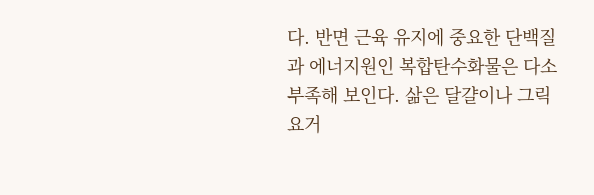다. 반면 근육 유지에 중요한 단백질과 에너지원인 복합탄수화물은 다소 부족해 보인다. 삶은 달걀이나 그릭요거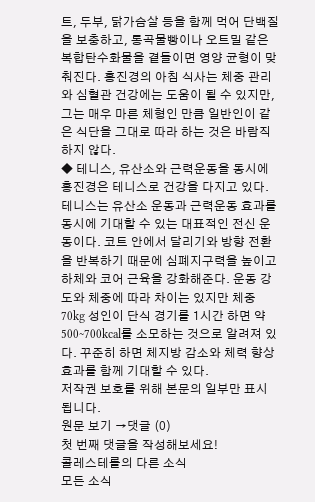트, 두부, 닭가슴살 등을 함께 먹어 단백질을 보충하고, 통곡물빵이나 오트밀 같은 복합탄수화물을 곁들이면 영양 균형이 맞춰진다. 홍진경의 아침 식사는 체중 관리와 심혈관 건강에는 도움이 될 수 있지만, 그는 매우 마른 체형인 만큼 일반인이 같은 식단을 그대로 따라 하는 것은 바람직하지 않다.
◆ 테니스, 유산소와 근력운동을 동시에
홍진경은 테니스로 건강을 다지고 있다. 테니스는 유산소 운동과 근력운동 효과를 동시에 기대할 수 있는 대표적인 전신 운동이다. 코트 안에서 달리기와 방향 전환을 반복하기 때문에 심폐지구력을 높이고 하체와 코어 근육을 강화해준다. 운동 강도와 체중에 따라 차이는 있지만 체중 70kg 성인이 단식 경기를 1시간 하면 약 500~700kcal를 소모하는 것으로 알려져 있다. 꾸준히 하면 체지방 감소와 체력 향상 효과를 함께 기대할 수 있다.
저작권 보호를 위해 본문의 일부만 표시됩니다.
원문 보기 →댓글 (0)
첫 번째 댓글을 작성해보세요!
콜레스테롤의 다른 소식
모든 소식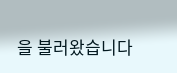을 불러왔습니다